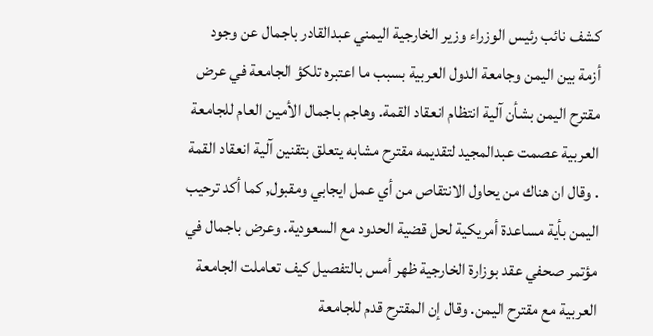كشف نائب رئيس الوزراء وزير الخارجية اليمني عبدالقادر باجمال عن وجود أزمة بين اليمن وجامعة الدول العربية بسبب ما اعتبره تلكؤ الجامعة في عرض مقترح اليمن بشأن آلية انتظام انعقاد القمة. وهاجم باجمال الأمين العام للجامعة العربية عصمت عبدالمجيد لتقديمه مقترح مشابه يتعلق بتقنين آلية انعقاد القمة . وقال ان هناك من يحاول الانتقاص من أي عمل ايجابي ومقبول, كما أكد ترحيب اليمن بأية مساعدة أمريكية لحل قضية الحدود مع السعودية. وعرض باجمال في مؤتمر صحفي عقد بوزارة الخارجية ظهر أمس بالتفصيل كيف تعاملت الجامعة العربية مع مقترح اليمن. وقال إن المقترح قدم للجامعة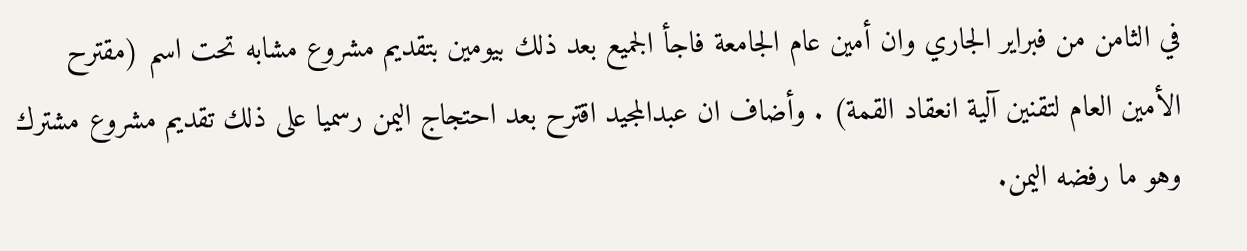في الثامن من فبراير الجاري وان أمين عام الجامعة فاجأ الجميع بعد ذلك بيومين بتقديم مشروع مشابه تحت اسم (مقترح الأمين العام لتقنين آلية انعقاد القمة) . وأضاف ان عبدالمجيد اقترح بعد احتجاج اليمن رسميا على ذلك تقديم مشروع مشترك وهو ما رفضه اليمن.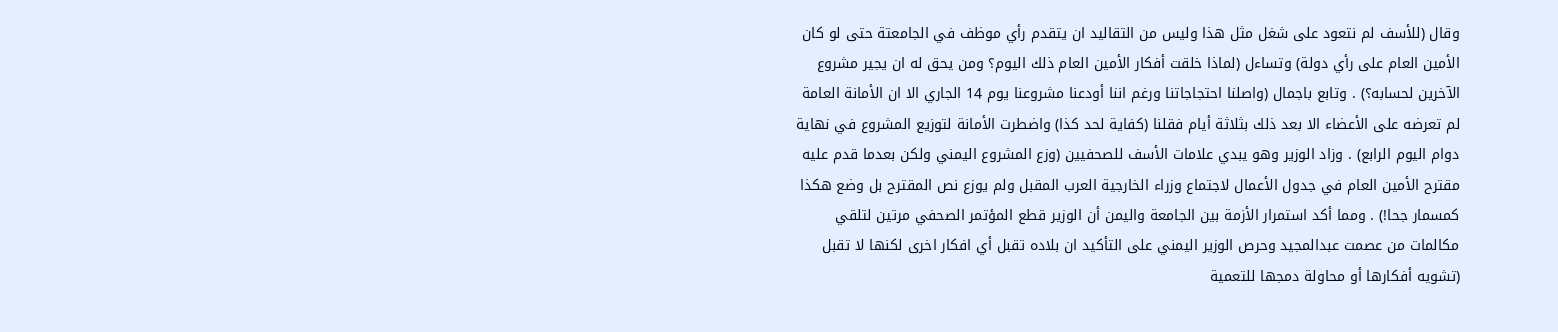وقال (للأسف لم نتعود على شغل مثل هذا وليس من التقاليد ان يتقدم رأي موظف في الجامعتة حتى لو كان الأمين العام على رأي دولة) وتساءل (لماذا خلقت أفكار الأمين العام ذلك اليوم؟ ومن يحق له ان يجير مشروع الآخرين لحسابه؟) . وتابع باجمال (واصلنا احتجاجاتنا ورغم اننا أودعنا مشروعنا يوم 14 الجاري الا ان الأمانة العامة لم تعرضه على الأعضاء الا بعد ذلك بثلاثة أيام فقلنا (كفاية لحد كذا) واضطرت الأمانة لتوزيع المشروع في نهاية دوام اليوم الرابع) . وزاد الوزير وهو يبدي علامات الأسف للصحفيين (وزع المشروع اليمني ولكن بعدما قدم عليه مقترح الأمين العام في جدول الأعمال لاجتماع وزراء الخارجية العرب المقبل ولم يوزع نص المقترح بل وضع هكذا كمسمار جحا!) . ومما أكد استمرار الأزمة بين الجامعة واليمن أن الوزير قطع المؤتمر الصحفي مرتين لتلقي مكالمات من عصمت عبدالمجيد وحرص الوزير اليمني على التأكيد ان بلاده تقبل أي افكار اخرى لكنها لا تقبل (تشويه أفكارها أو محاولة دمجها للتعمية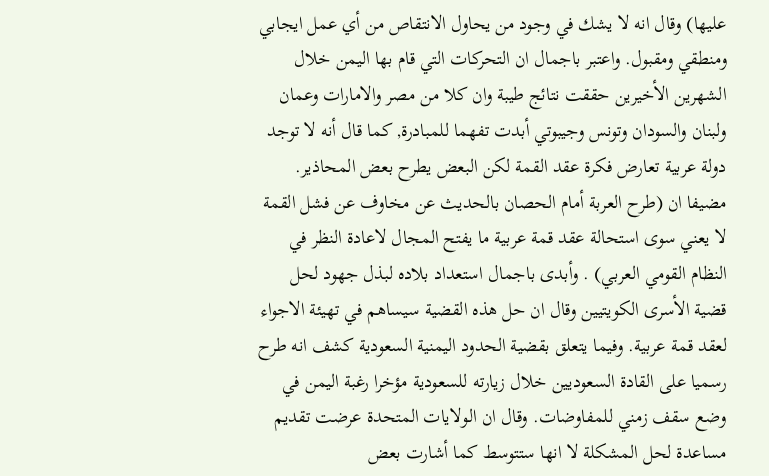عليها) وقال انه لا يشك في وجود من يحاول الانتقاص من أي عمل ايجابي ومنطقي ومقبول. واعتبر باجمال ان التحركات التي قام بها اليمن خلال الشهرين الأخيرين حققت نتائج طيبة وان كلا من مصر والامارات وعمان ولبنان والسودان وتونس وجيبوتي أبدت تفهما للمبادرة, كما قال أنه لا توجد دولة عربية تعارض فكرة عقد القمة لكن البعض يطرح بعض المحاذير. مضيفا ان (طرح العربة أمام الحصان بالحديث عن مخاوف عن فشل القمة لا يعني سوى استحالة عقد قمة عربية ما يفتح المجال لاعادة النظر في النظام القومي العربي) . وأبدى باجمال استعداد بلاده لبذل جهود لحل قضية الأسرى الكويتيين وقال ان حل هذه القضية سيساهم في تهيئة الاجواء لعقد قمة عربية. وفيما يتعلق بقضية الحدود اليمنية السعودية كشف انه طرح رسميا على القادة السعوديين خلال زيارته للسعودية مؤخرا رغبة اليمن في وضع سقف زمني للمفاوضات. وقال ان الولايات المتحدة عرضت تقديم مساعدة لحل المشكلة لا انها ستتوسط كما أشارت بعض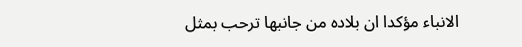الانباء مؤكدا ان بلاده من جانبها ترحب بمثل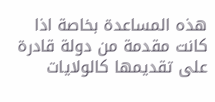هذه المساعدة بخاصة اذا كانت مقدمة من دولة قادرة على تقديمها كالولايات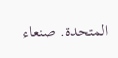المتحدة. صنعاء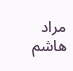مراد هاشم